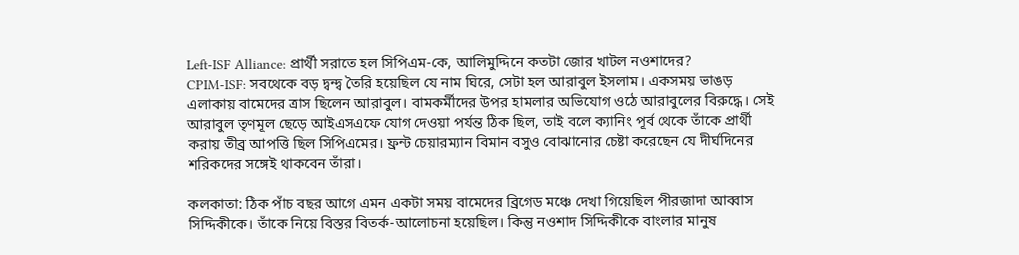Left-ISF Alliance: প্রার্থী সরাতে হল সিপিএম-কে, আলিমুদ্দিনে কতটা জোর খাটল নওশাদের?
CPIM-ISF: সবথেকে বড় দ্বন্দ্ব তৈরি হয়েছিল যে নাম ঘিরে, সেটা হল আরাবুল ইসলাম। একসময় ভাঙড় এলাকায় বামেদের ত্রাস ছিলেন আরাবুল। বামকর্মীদের উপর হামলার অভিযোগ ওঠে আরাবুলের বিরুদ্ধে। সেই আরাবুল তৃণমূল ছেড়ে আইএসএফে যোগ দেওয়া পর্যন্ত ঠিক ছিল, তাই বলে ক্যানিং পূর্ব থেকে তাঁকে প্রার্থী করায় তীব্র আপত্তি ছিল সিপিএমের। ফ্রন্ট চেয়ারম্যান বিমান বসুও বোঝানোর চেষ্টা করেছেন যে দীর্ঘদিনের শরিকদের সঙ্গেই থাকবেন তাঁরা।

কলকাতা: ঠিক পাঁচ বছর আগে এমন একটা সময় বামেদের ব্রিগেড মঞ্চে দেখা গিয়েছিল পীরজাদা আব্বাস সিদ্দিকীকে। তাঁকে নিয়ে বিস্তর বিতর্ক-আলোচনা হয়েছিল। কিন্তু নওশাদ সিদ্দিকীকে বাংলার মানুষ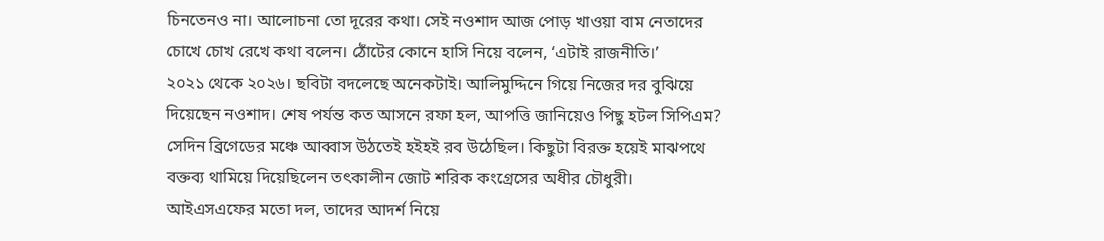চিনতেনও না। আলোচনা তো দূরের কথা। সেই নওশাদ আজ পোড় খাওয়া বাম নেতাদের চোখে চোখ রেখে কথা বলেন। ঠোঁটের কোনে হাসি নিয়ে বলেন, ‘এটাই রাজনীতি।’
২০২১ থেকে ২০২৬। ছবিটা বদলেছে অনেকটাই। আলিমুদ্দিনে গিয়ে নিজের দর বুঝিয়ে দিয়েছেন নওশাদ। শেষ পর্যন্ত কত আসনে রফা হল, আপত্তি জানিয়েও পিছু হটল সিপিএম?
সেদিন ব্রিগেডের মঞ্চে আব্বাস উঠতেই হইহই রব উঠেছিল। কিছুটা বিরক্ত হয়েই মাঝপথে বক্তব্য থামিয়ে দিয়েছিলেন তৎকালীন জোট শরিক কংগ্রেসের অধীর চৌধুরী। আইএসএফের মতো দল, তাদের আদর্শ নিয়ে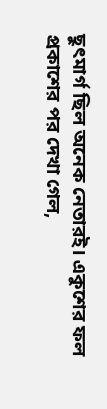ছুৎমার্গ ছিল অনেক নেতারই। একুশের ফল প্রকাশের পর দেখা গেল,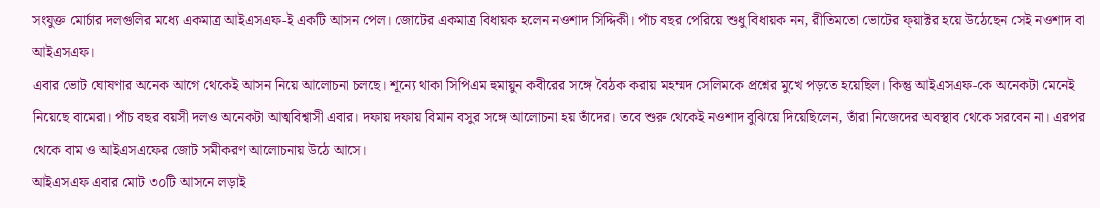সংযুক্ত মোর্চার দলগুলির মধ্যে একমাত্র আইএসএফ-ই একটি আসন পেল। জোটের একমাত্র বিধায়ক হলেন নওশাদ সিদ্দিকী। পাঁচ বছর পেরিয়ে শুধু বিধায়ক নন, রীতিমতো ভোটের ফ্য়াক্টর হয়ে উঠেছেন সেই নওশাদ বা আইএসএফ।
এবার ভোট ঘোষণার অনেক আগে থেকেই আসন নিয়ে আলোচনা চলছে। শূন্যে থাকা সিপিএম হুমায়ুন কবীরের সঙ্গে বৈঠক করায় মহম্মদ সেলিমকে প্রশ্নের মুখে পড়তে হয়েছিল। কিন্তু আইএসএফ-কে অনেকটা মেনেই নিয়েছে বামেরা। পাঁচ বছর বয়সী দলও অনেকটা আত্মবিশ্বাসী এবার। দফায় দফায় বিমান বসুর সঙ্গে আলোচনা হয় তাঁদের। তবে শুরু থেকেই নওশাদ বুঝিয়ে দিয়েছিলেন, তাঁরা নিজেদের অবস্থাব থেকে সরবেন না। এরপর থেকে বাম ও আইএসএফের জোট সমীকরণ আলোচনায় উঠে আসে।
আইএসএফ এবার মোট ৩০টি আসনে লড়াই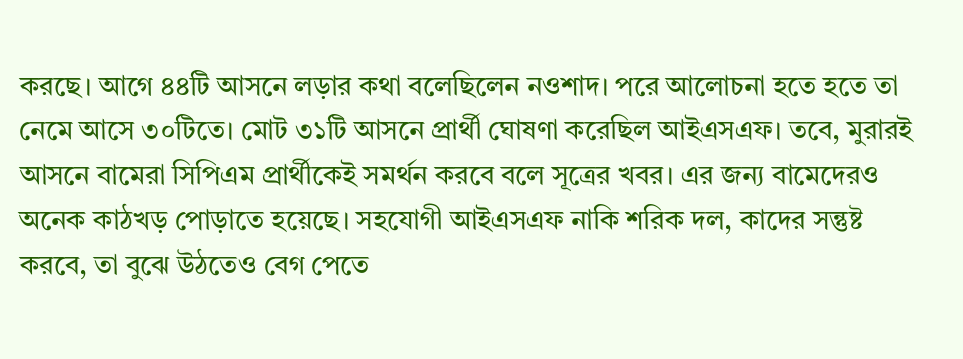করছে। আগে ৪৪টি আসনে লড়ার কথা বলেছিলেন নওশাদ। পরে আলোচনা হতে হতে তা নেমে আসে ৩০টিতে। মোট ৩১টি আসনে প্রার্থী ঘোষণা করেছিল আইএসএফ। তবে, মুরারই আসনে বামেরা সিপিএম প্রার্থীকেই সমর্থন করবে বলে সূত্রের খবর। এর জন্য বামেদেরও অনেক কাঠখড় পোড়াতে হয়েছে। সহযোগী আইএসএফ নাকি শরিক দল, কাদের সন্তুষ্ট করবে, তা বুঝে উঠতেও বেগ পেতে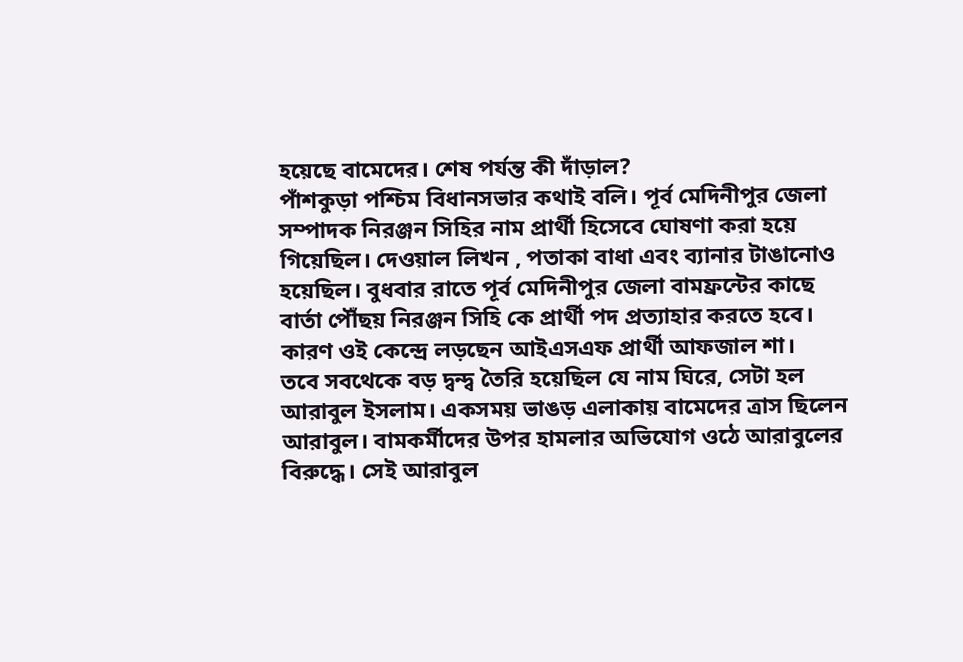হয়েছে বামেদের। শেষ পর্যন্ত কী দাঁড়াল?
পাঁশকুড়া পশ্চিম বিধানসভার কথাই বলি। পূর্ব মেদিনীপুর জেলা সম্পাদক নিরঞ্জন সিহির নাম প্রার্থী হিসেবে ঘোষণা করা হয়ে গিয়েছিল। দেওয়াল লিখন , পতাকা বাধা এবং ব্যানার টাঙানোও হয়েছিল। বুধবার রাতে পূর্ব মেদিনীপুর জেলা বামফ্রন্টের কাছে বার্তা পৌঁছয় নিরঞ্জন সিহি কে প্রার্থী পদ প্রত্যাহার করতে হবে। কারণ ওই কেন্দ্রে লড়ছেন আইএসএফ প্রার্থী আফজাল শা।
তবে সবথেকে বড় দ্বন্দ্ব তৈরি হয়েছিল যে নাম ঘিরে, সেটা হল আরাবুল ইসলাম। একসময় ভাঙড় এলাকায় বামেদের ত্রাস ছিলেন আরাবুল। বামকর্মীদের উপর হামলার অভিযোগ ওঠে আরাবুলের বিরুদ্ধে। সেই আরাবুল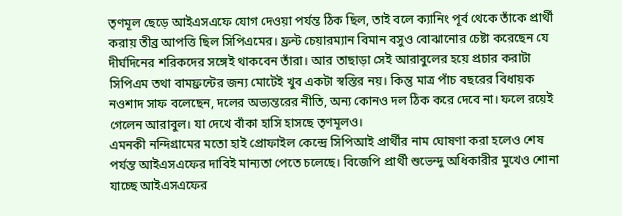তৃণমূল ছেড়ে আইএসএফে যোগ দেওয়া পর্যন্ত ঠিক ছিল, তাই বলে ক্যানিং পূর্ব থেকে তাঁকে প্রার্থী করায় তীব্র আপত্তি ছিল সিপিএমের। ফ্রন্ট চেয়ারম্যান বিমান বসুও বোঝানোর চেষ্টা করেছেন যে দীর্ঘদিনের শরিকদের সঙ্গেই থাকবেন তাঁরা। আর তাছাড়া সেই আরাবুলের হয়ে প্রচার করাটা সিপিএম তথা বামফ্রন্টের জন্য মোটেই খুব একটা স্বস্তির নয়। কিন্তু মাত্র পাঁচ বছরের বিধায়ক নওশাদ সাফ বলেছেন, দলের অভ্যন্তরের নীতি, অন্য কোনও দল ঠিক করে দেবে না। ফলে রয়েই গেলেন আরাবুল। যা দেখে বাঁকা হাসি হাসছে তৃণমূলও।
এমনকী নন্দিগ্রামের মতো হাই প্রোফাইল কেন্দ্রে সিপিআই প্রার্থীর নাম ঘোষণা করা হলেও শেষ পর্যন্ত আইএসএফের দাবিই মান্যতা পেতে চলেছে। বিজেপি প্রার্থী শুভেন্দু অধিকারীর মুখেও শোনা যাচ্ছে আইএসএফের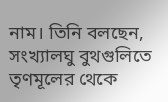নাম। তিনি বলছেন, সংখ্যালঘু বুথগুলিতে তৃণমূলের থেকে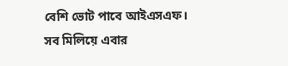বেশি ভোট পাবে আইএসএফ।
সব মিলিয়ে এবার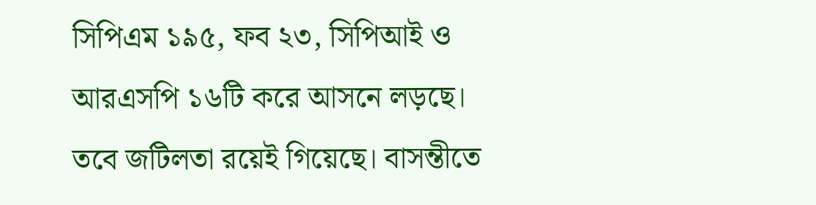সিপিএম ১৯৫, ফব ২৩, সিপিআই ও আরএসপি ১৬টি করে আসনে লড়ছে। তবে জটিলতা রয়েই গিয়েছে। বাসন্তীতে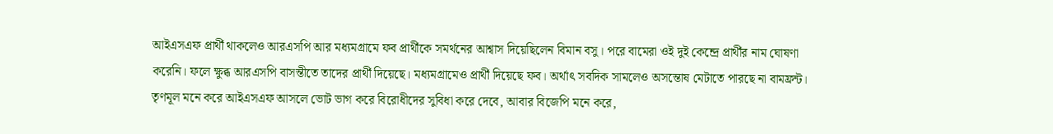আইএসএফ প্রার্থী থাকলেও আরএসপি আর মধ্যমগ্রামে ফব প্রার্থীকে সমর্থনের আশ্বাস দিয়েছিলেন বিমান বসু। পরে বামেরা ওই দুই কেন্দ্রে প্রার্থীর নাম ঘোষণা করেনি। ফলে ক্ষুব্ধ আরএসপি বাসন্তীতে তাদের প্রার্থী দিয়েছে। মধ্যমগ্রামেও প্রার্থী দিয়েছে ফব। অর্থাৎ সবদিক সামলেও অসন্তোষ মেটাতে পারছে না বামফ্রন্ট।
তৃণমূল মনে করে আইএসএফ আসলে ভোট ভাগ করে বিরোধীদের সুবিধা করে দেবে, আবার বিজেপি মনে করে,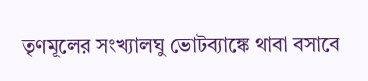তৃণমূলের সংখ্যালঘু ভোটব্যাঙ্কে থাবা বসাবে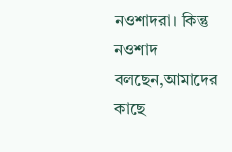নওশাদরা। কিন্তু নওশাদ বলছেন,আমাদের কাছে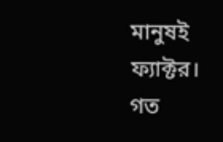মানুষই ফ্যাক্টর।
গত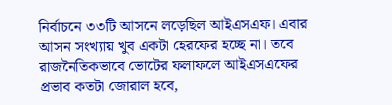নির্বাচনে ৩৩টি আসনে লড়েছিল আইএসএফ। এবার আসন সংখ্যায় খুব একটা হেরফের হচ্ছে না। তবে রাজনৈতিকভাবে ভোটের ফলাফলে আইএসএফের প্রভাব কতটা জোরাল হবে,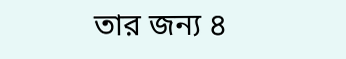তার জন্য ৪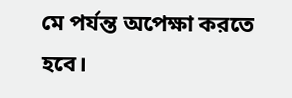মে পর্যন্ত অপেক্ষা করতে হবে।